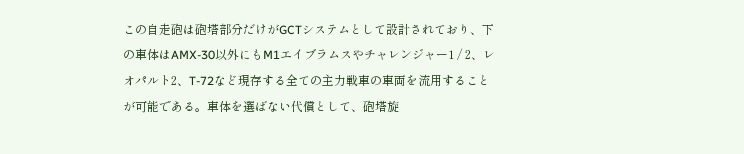この自走砲は砲塔部分だけがGCTシステムとして設計されており、下の車体はAMX-30以外にもM1エイブラムスやチャレンジャー1 / 2、レオパルト2、T-72など現存する全ての主力戦車の車両を流用することが可能である。車体を選ばない代償として、砲塔旋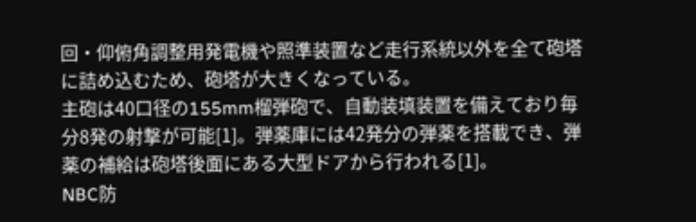回・仰俯角調整用発電機や照準装置など走行系統以外を全て砲塔に詰め込むため、砲塔が大きくなっている。
主砲は40口径の155mm榴弾砲で、自動装填装置を備えており毎分8発の射撃が可能[1]。弾薬庫には42発分の弾薬を搭載でき、弾薬の補給は砲塔後面にある大型ドアから行われる[1]。
NBC防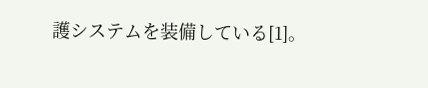護システムを装備している[1]。